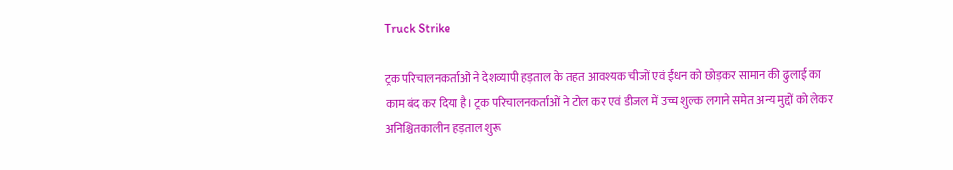Truck Strike

ट्रक परिचालनकर्ताओं ने देशव्यापी हड़ताल के तहत आवश्यक चीजों एवं ईंधन को छोड़कर सामान की ढुलाई का काम बंद कर दिया है। ट्रक परिचालनकर्ताओं ने टोल कर एवं डीजल में उच्च शुल्क लगाने समेत अन्य मुद्दों को लेकर अनिश्चितकालीन हड़ताल शुरू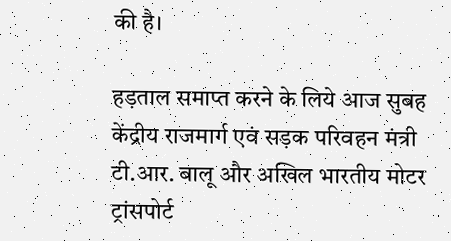की है।

हड़ताल समाप्त करने के लिये आज सुबह केंद्रीय राजमार्ग एवं सड़क परिवहन मंत्री टी.आर. बालू और अखिल भारतीय मोटर ट्रांसपोर्ट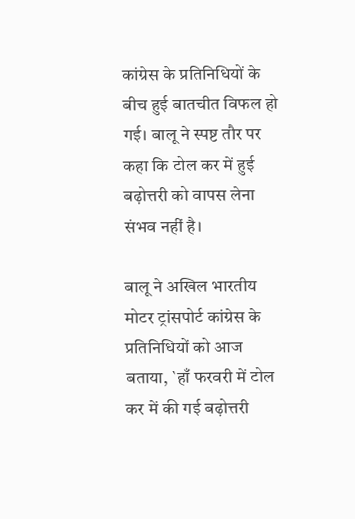कांग्रेस के प्रतिनिधियों के बीच हुई बातचीत विफल हो गई। बालू ने स्पष्ट तौर पर कहा कि टोल कर में हुई बढ़ोत्तरी को वापस लेना संभव नहीं है।

बालू ने अखिल भारतीय मोटर ट्रांसपोर्ट कांग्रेस के प्रतिनिधियों को आज बताया, `हाँ फरवरी में टोल कर में की गई बढ़ोत्तरी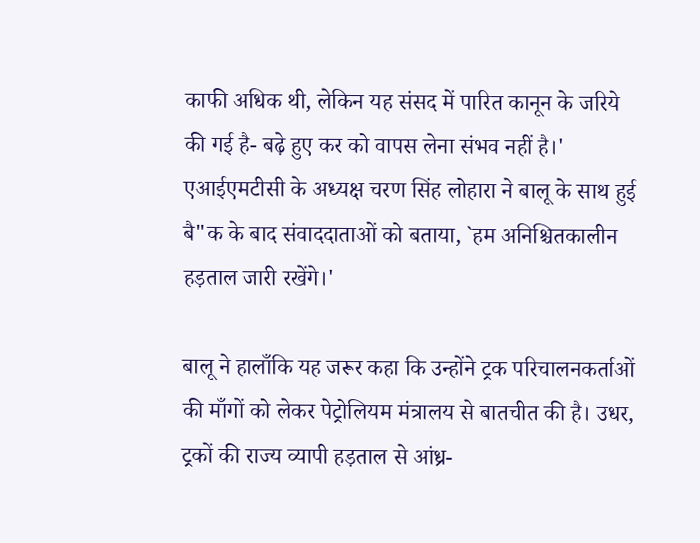काफी अधिक थी, लेकिन यह संसद में पारित कानून के जरिये की गई है- बढ़े हुए कर को वापस लेना संभव नहीं है।' एआईएमटीसी के अध्यक्ष चरण सिंह लोहारा ने बालू के साथ हुई बै"क के बाद संवाददाताओं को बताया, `हम अनिश्चितकालीन हड़ताल जारी रखेंगे।'

बालू ने हालाँकि यह जरूर कहा कि उन्होंने ट्रक परिचालनकर्ताओं की माँगों को लेकर पेट्रोलियम मंत्रालय से बातचीत की है। उधर, ट्रकों की राज्य व्यापी हड़ताल से आंध्र-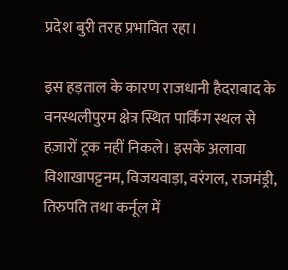प्रदेश बुरी तरह प्रभावित रहा।

इस हड़ताल के कारण राजधानी हैदराबाद के वनस्थलीपुरम क्षेत्र स्थित पार्किंग स्थल से हज़ारों ट्रक नहीं निकले। इसके अलावा विशाखापट्टनम, विजयवाड़ा, वरंगल, राजमंड्री, तिरुपति तथा कर्नूल में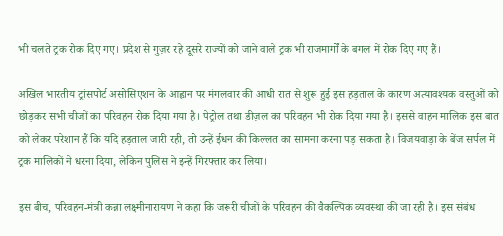भी चलते ट्रक रोक दिए गए। प्रदेश से गुज़र रहे दूसरे राज्यों को जाने वाले ट्रक भी राजमार्गों के बगल में रोक दिए गए हैं।

अखिल भारतीय ट्रांसपोर्ट असोसिएशन के आह्वान पर मंगलवार की आधी रात से शुरू हुई इस हड़ताल के कारण अत्यावश्यक वस्तुओं को छोड़कर सभी चीजों का परिवहन रोक दिया गया है। पेट्रोल तथा डीज़ल का परिवहन भी रोक दिया गया है। इससे वाहन मालिक इस बात को लेकर परेशान हैं कि यदि हड़ताल जारी रही, तो उन्हें ईधन की किल्लत का सामना करना पड़ सकता है। विजयवाड़ा के बेंज सर्पल में ट्रक मालिकों ने धरना दिया, लेकिन पुलिस ने इन्हें गिरफ्तार कर लिया।

इस बीच, परिवहन-मंत्री कन्ना लक्ष्मीनारायण ने कहा कि जरूरी चीजों के परिवहन की वैकल्पिक व्यवस्था की जा रही है। इस संबंध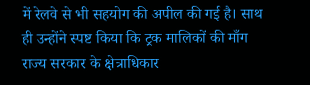में रेलवे से भी सहयोग की अपील की गई है। साथ ही उन्होंने स्पष्ट किया कि ट्रक मालिकों की माँग राज्य सरकार के क्षेत्राधिकार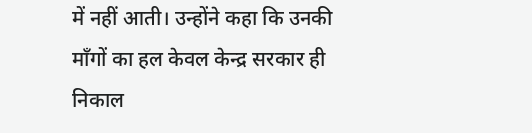में नहीं आती। उन्होंने कहा कि उनकी माँगों का हल केवल केन्द्र सरकार ही निकाल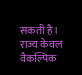सकती है। राज्य केवल वैकल्पिक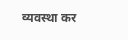व्यवस्था कर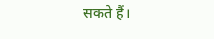सकते हैं।